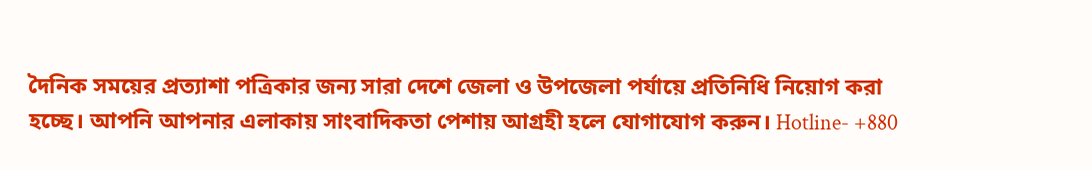দৈনিক সময়ের প্রত্যাশা পত্রিকার জন্য সারা দেশে জেলা ও উপজেলা পর্যায়ে প্রতিনিধি নিয়োগ করা হচ্ছে। আপনি আপনার এলাকায় সাংবাদিকতা পেশায় আগ্রহী হলে যোগাযোগ করুন। Hotline- +880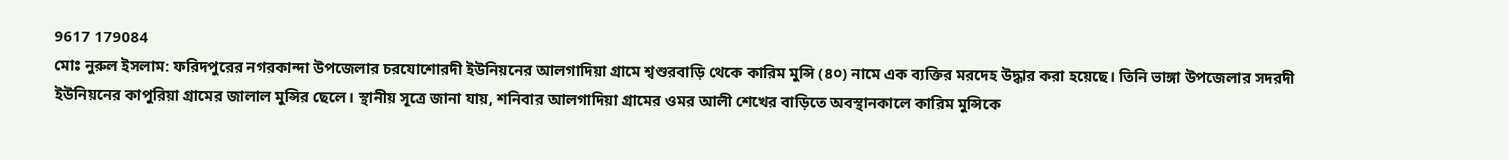9617 179084
মোঃ নুরুল ইসলাম: ফরিদপুরের নগরকান্দা উপজেলার চরযোশোরদী ইউনিয়নের আলগাদিয়া গ্রামে শ্বশুরবাড়ি থেকে কারিম মুন্সি (৪০) নামে এক ব্যক্তির মরদেহ উদ্ধার করা হয়েছে। তিনি ভাঙ্গা উপজেলার সদরদী ইউনিয়নের কাপুরিয়া গ্রামের জালাল মুন্সির ছেলে। স্থানীয় সূত্রে জানা যায়, শনিবার আলগাদিয়া গ্রামের ওমর আলী শেখের বাড়িতে অবস্থানকালে কারিম মুন্সিকে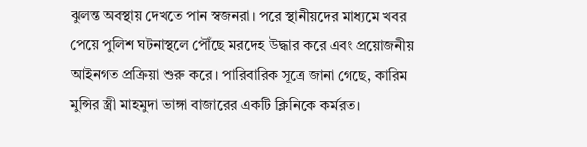ঝুলন্ত অবস্থায় দেখতে পান স্বজনরা। পরে স্থানীয়দের মাধ্যমে খবর পেয়ে পুলিশ ঘটনাস্থলে পৌঁছে মরদেহ উদ্ধার করে এবং প্রয়োজনীয় আইনগত প্রক্রিয়া শুরু করে। পারিবারিক সূত্রে জানা গেছে, কারিম মুন্সির স্ত্রী মাহমুদা ভাঙ্গা বাজারের একটি ক্লিনিকে কর্মরত।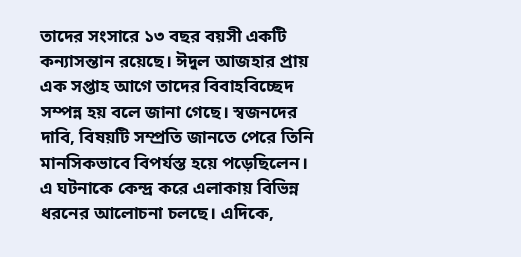তাদের সংসারে ১৩ বছর বয়সী একটি কন্যাসন্তান রয়েছে। ঈদুল আজহার প্রায় এক সপ্তাহ আগে তাদের বিবাহবিচ্ছেদ সম্পন্ন হয় বলে জানা গেছে। স্বজনদের দাবি, বিষয়টি সম্প্রতি জানতে পেরে তিনি মানসিকভাবে বিপর্যস্ত হয়ে পড়েছিলেন। এ ঘটনাকে কেন্দ্র করে এলাকায় বিভিন্ন ধরনের আলোচনা চলছে। এদিকে,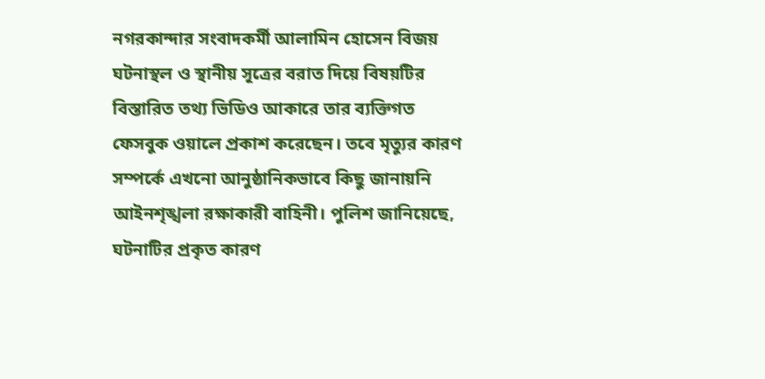নগরকান্দার সংবাদকর্মী আলামিন হোসেন বিজয় ঘটনাস্থল ও স্থানীয় সূত্রের বরাত দিয়ে বিষয়টির বিস্তারিত তথ্য ভিডিও আকারে তার ব্যক্তিগত ফেসবুক ওয়ালে প্রকাশ করেছেন। তবে মৃত্যুর কারণ সম্পর্কে এখনো আনুষ্ঠানিকভাবে কিছু জানায়নি আইনশৃঙ্খলা রক্ষাকারী বাহিনী। পুলিশ জানিয়েছে, ঘটনাটির প্রকৃত কারণ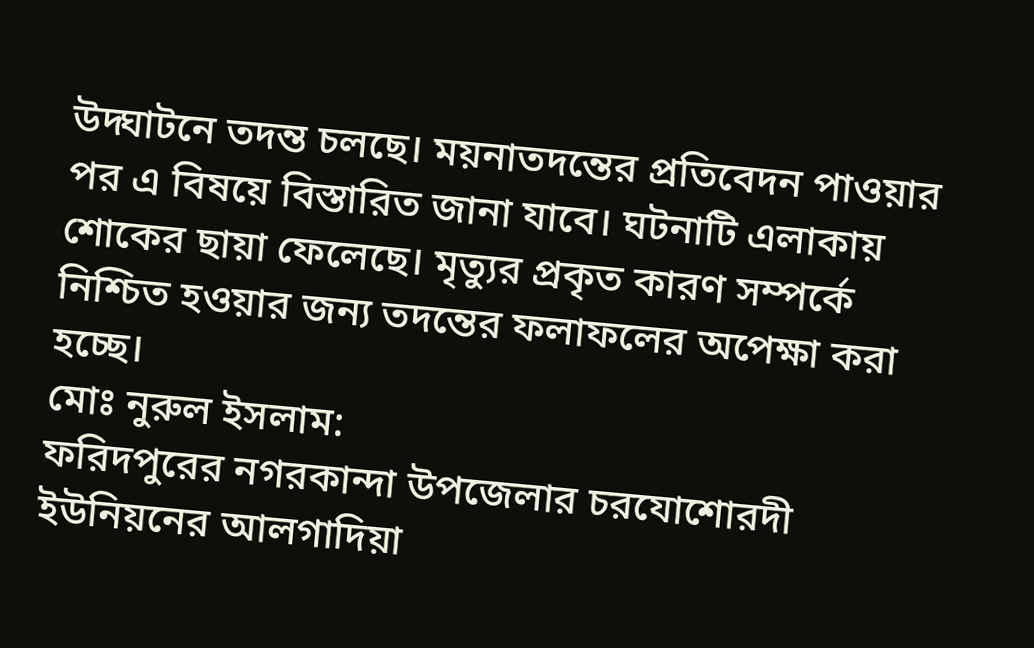উদ্ঘাটনে তদন্ত চলছে। ময়নাতদন্তের প্রতিবেদন পাওয়ার পর এ বিষয়ে বিস্তারিত জানা যাবে। ঘটনাটি এলাকায় শোকের ছায়া ফেলেছে। মৃত্যুর প্রকৃত কারণ সম্পর্কে নিশ্চিত হওয়ার জন্য তদন্তের ফলাফলের অপেক্ষা করা হচ্ছে।
মোঃ নুরুল ইসলাম:
ফরিদপুরের নগরকান্দা উপজেলার চরযোশোরদী ইউনিয়নের আলগাদিয়া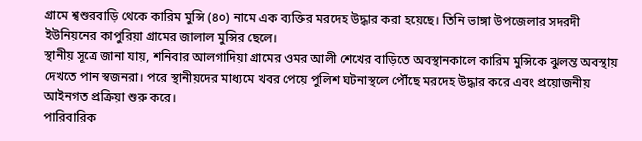গ্রামে শ্বশুরবাড়ি থেকে কারিম মুন্সি (৪০) নামে এক ব্যক্তির মরদেহ উদ্ধার করা হয়েছে। তিনি ভাঙ্গা উপজেলার সদরদী ইউনিয়নের কাপুরিয়া গ্রামের জালাল মুন্সির ছেলে।
স্থানীয় সূত্রে জানা যায়, শনিবার আলগাদিয়া গ্রামের ওমর আলী শেখের বাড়িতে অবস্থানকালে কারিম মুন্সিকে ঝুলন্ত অবস্থায় দেখতে পান স্বজনরা। পরে স্থানীয়দের মাধ্যমে খবর পেয়ে পুলিশ ঘটনাস্থলে পৌঁছে মরদেহ উদ্ধার করে এবং প্রয়োজনীয় আইনগত প্রক্রিয়া শুরু করে।
পারিবারিক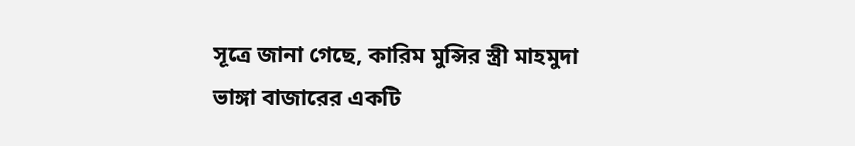সূত্রে জানা গেছে, কারিম মুন্সির স্ত্রী মাহমুদা ভাঙ্গা বাজারের একটি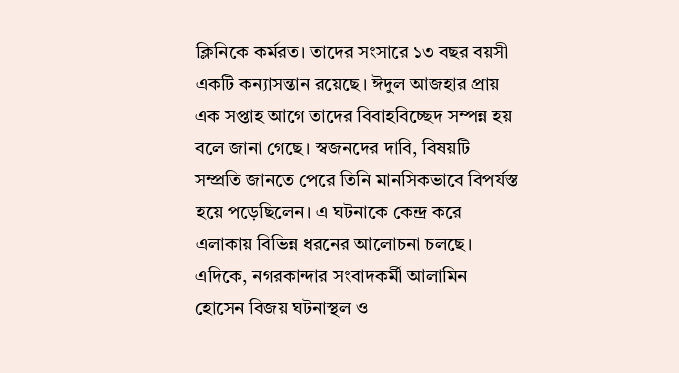ক্লিনিকে কর্মরত। তাদের সংসারে ১৩ বছর বয়সী একটি কন্যাসন্তান রয়েছে। ঈদুল আজহার প্রায় এক সপ্তাহ আগে তাদের বিবাহবিচ্ছেদ সম্পন্ন হয় বলে জানা গেছে। স্বজনদের দাবি, বিষয়টি সম্প্রতি জানতে পেরে তিনি মানসিকভাবে বিপর্যস্ত হয়ে পড়েছিলেন। এ ঘটনাকে কেন্দ্র করে এলাকায় বিভিন্ন ধরনের আলোচনা চলছে।
এদিকে, নগরকান্দার সংবাদকর্মী আলামিন হোসেন বিজয় ঘটনাস্থল ও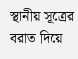স্থানীয় সূত্রের বরাত দিয়ে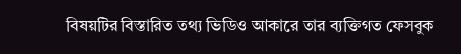বিষয়টির বিস্তারিত তথ্য ভিডিও আকারে তার ব্যক্তিগত ফেসবুক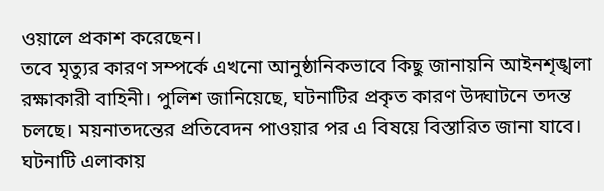ওয়ালে প্রকাশ করেছেন।
তবে মৃত্যুর কারণ সম্পর্কে এখনো আনুষ্ঠানিকভাবে কিছু জানায়নি আইনশৃঙ্খলা রক্ষাকারী বাহিনী। পুলিশ জানিয়েছে, ঘটনাটির প্রকৃত কারণ উদ্ঘাটনে তদন্ত চলছে। ময়নাতদন্তের প্রতিবেদন পাওয়ার পর এ বিষয়ে বিস্তারিত জানা যাবে।
ঘটনাটি এলাকায়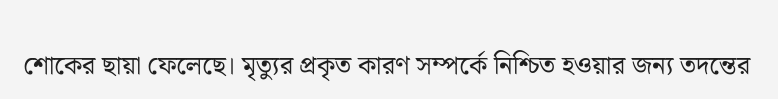শোকের ছায়া ফেলেছে। মৃত্যুর প্রকৃত কারণ সম্পর্কে নিশ্চিত হওয়ার জন্য তদন্তের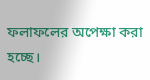ফলাফলের অপেক্ষা করা হচ্ছে।